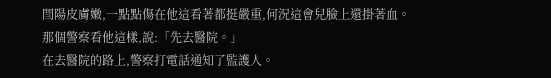閆陽皮膚嫩,一點點傷在他這看著都挺嚴重,何況這會兒臉上還掛著血。
那個警察看他這樣,說:「先去醫院。」
在去醫院的路上,警察打電話通知了監護人。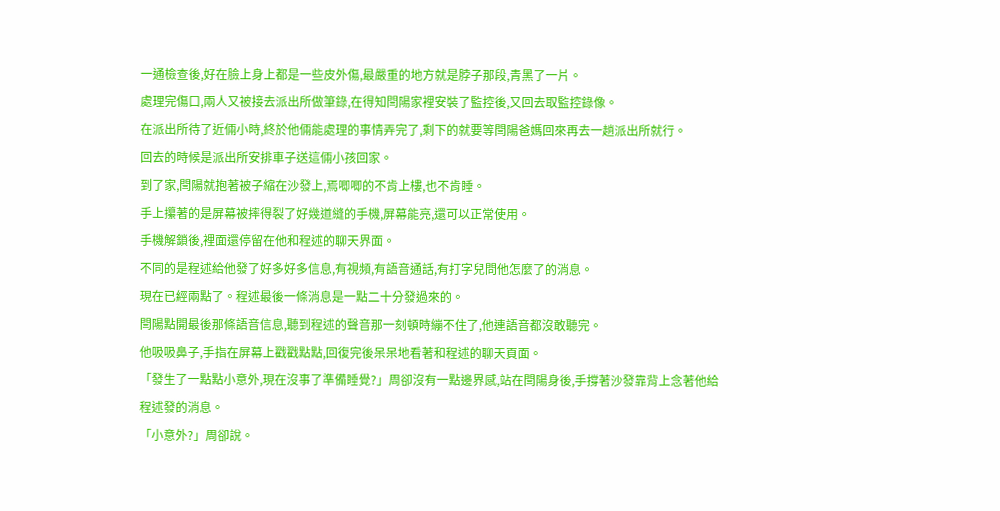一通檢查後,好在臉上身上都是一些皮外傷,最嚴重的地方就是脖子那段,青黑了一片。
處理完傷口,兩人又被接去派出所做筆錄,在得知閆陽家裡安裝了監控後,又回去取監控錄像。
在派出所待了近倆小時,終於他倆能處理的事情弄完了,剩下的就要等閆陽爸媽回來再去一趟派出所就行。
回去的時候是派出所安排車子送這倆小孩回家。
到了家,閆陽就抱著被子縮在沙發上,焉唧唧的不肯上樓,也不肯睡。
手上攥著的是屏幕被摔得裂了好幾道縫的手機,屏幕能亮,還可以正常使用。
手機解鎖後,裡面還停留在他和程述的聊天界面。
不同的是程述給他發了好多好多信息,有視頻,有語音通話,有打字兒問他怎麼了的消息。
現在已經兩點了。程述最後一條消息是一點二十分發過來的。
閆陽點開最後那條語音信息,聽到程述的聲音那一刻頓時繃不住了,他連語音都沒敢聽完。
他吸吸鼻子,手指在屏幕上戳戳點點,回復完後呆呆地看著和程述的聊天頁面。
「發生了一點點小意外,現在沒事了準備睡覺?」周卻沒有一點邊界感,站在閆陽身後,手撐著沙發靠背上念著他給程述發的消息。
「小意外?」周卻說。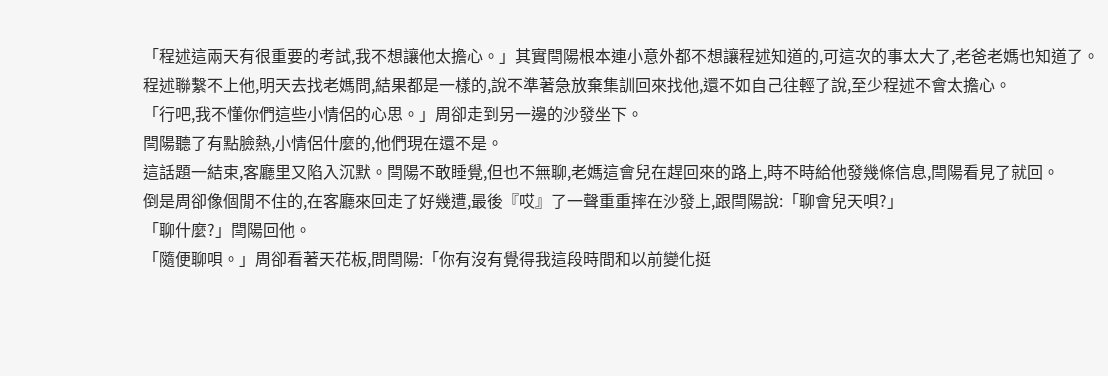「程述這兩天有很重要的考試,我不想讓他太擔心。」其實閆陽根本連小意外都不想讓程述知道的,可這次的事太大了,老爸老媽也知道了。
程述聯繫不上他,明天去找老媽問,結果都是一樣的,說不準著急放棄集訓回來找他,還不如自己往輕了說,至少程述不會太擔心。
「行吧,我不懂你們這些小情侶的心思。」周卻走到另一邊的沙發坐下。
閆陽聽了有點臉熱,小情侶什麼的,他們現在還不是。
這話題一結束,客廳里又陷入沉默。閆陽不敢睡覺,但也不無聊,老媽這會兒在趕回來的路上,時不時給他發幾條信息,閆陽看見了就回。
倒是周卻像個閒不住的,在客廳來回走了好幾遭,最後『哎』了一聲重重摔在沙發上,跟閆陽說:「聊會兒天唄?」
「聊什麼?」閆陽回他。
「隨便聊唄。」周卻看著天花板,問閆陽:「你有沒有覺得我這段時間和以前變化挺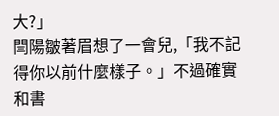大?」
閆陽皺著眉想了一會兒,「我不記得你以前什麼樣子。」不過確實和書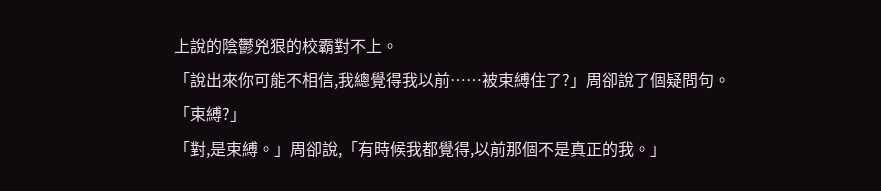上說的陰鬱兇狠的校霸對不上。
「說出來你可能不相信,我總覺得我以前……被束縛住了?」周卻說了個疑問句。
「束縛?」
「對,是束縛。」周卻說,「有時候我都覺得,以前那個不是真正的我。」